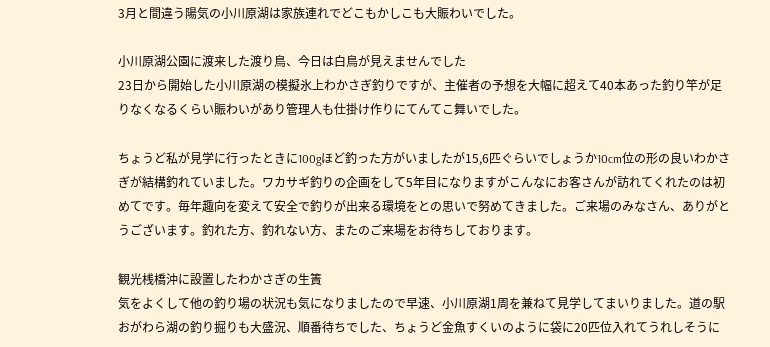3月と間違う陽気の小川原湖は家族連れでどこもかしこも大賑わいでした。

小川原湖公園に渡来した渡り鳥、今日は白鳥が見えませんでした
23日から開始した小川原湖の模擬氷上わかさぎ釣りですが、主催者の予想を大幅に超えて40本あった釣り竿が足りなくなるくらい賑わいがあり管理人も仕掛け作りにてんてこ舞いでした。

ちょうど私が見学に行ったときに100gほど釣った方がいましたが15,6匹ぐらいでしょうか10cm位の形の良いわかさぎが結構釣れていました。ワカサギ釣りの企画をして5年目になりますがこんなにお客さんが訪れてくれたのは初めてです。毎年趣向を変えて安全で釣りが出来る環境をとの思いで努めてきました。ご来場のみなさん、ありがとうございます。釣れた方、釣れない方、またのご来場をお待ちしております。

観光桟橋沖に設置したわかさぎの生簀
気をよくして他の釣り場の状況も気になりましたので早速、小川原湖1周を兼ねて見学してまいりました。道の駅おがわら湖の釣り掘りも大盛況、順番待ちでした、ちょうど金魚すくいのように袋に20匹位入れてうれしそうに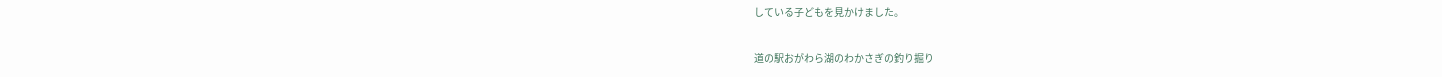している子どもを見かけました。

道の駅おがわら湖のわかさぎの釣り掘り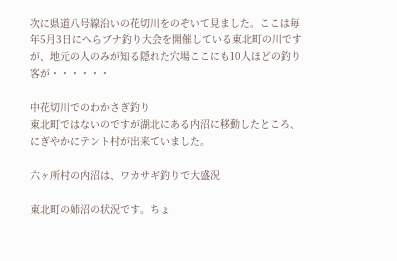次に県道八号線沿いの花切川をのぞいて見ました。ここは毎年5月3日にへらブナ釣り大会を開催している東北町の川ですが、地元の人のみが知る隠れた穴場ここにも10人ほどの釣り客が・・・・・・

中花切川でのわかさぎ釣り
東北町ではないのですが湖北にある内沼に移動したところ、にぎやかにテント村が出来ていました。

六ヶ所村の内沼は、ワカサギ釣りで大盛況

東北町の姉沼の状況です。ちょ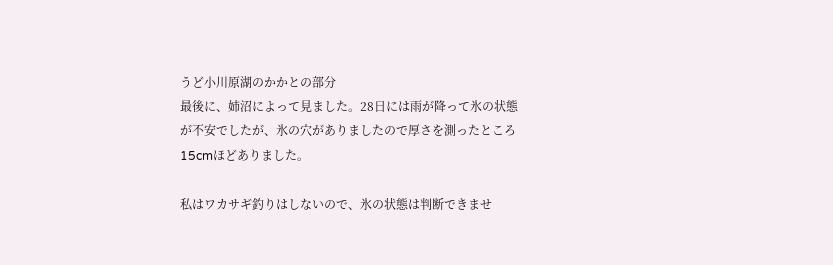うど小川原湖のかかとの部分
最後に、姉沼によって見ました。28日には雨が降って氷の状態が不安でしたが、氷の穴がありましたので厚さを測ったところ15cmほどありました。

私はワカサギ釣りはしないので、氷の状態は判断できませ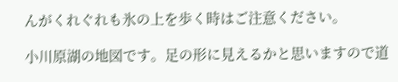んがくれぐれも氷の上を歩く時はご注意ください。

小川原湖の地図です。足の形に見えるかと思いますので道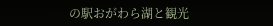の駅おがわら湖と観光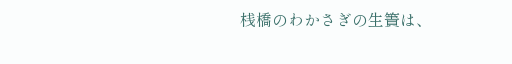桟橋のわかさぎの生簀は、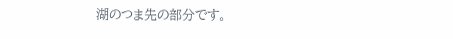湖のつま先の部分です。